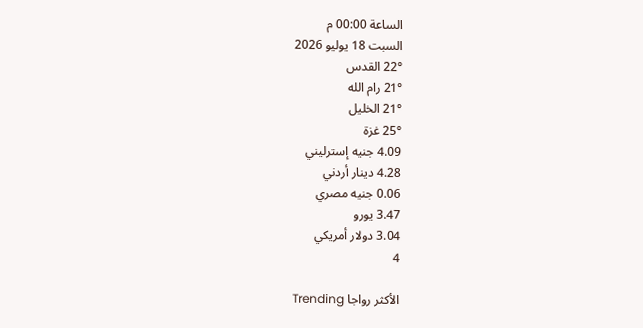الساعة 00:00 م
السبت 18 يوليو 2026
22° القدس
21° رام الله
21° الخليل
25° غزة
4.09 جنيه إسترليني
4.28 دينار أردني
0.06 جنيه مصري
3.47 يورو
3.04 دولار أمريكي
4

الأكثر رواجا Trending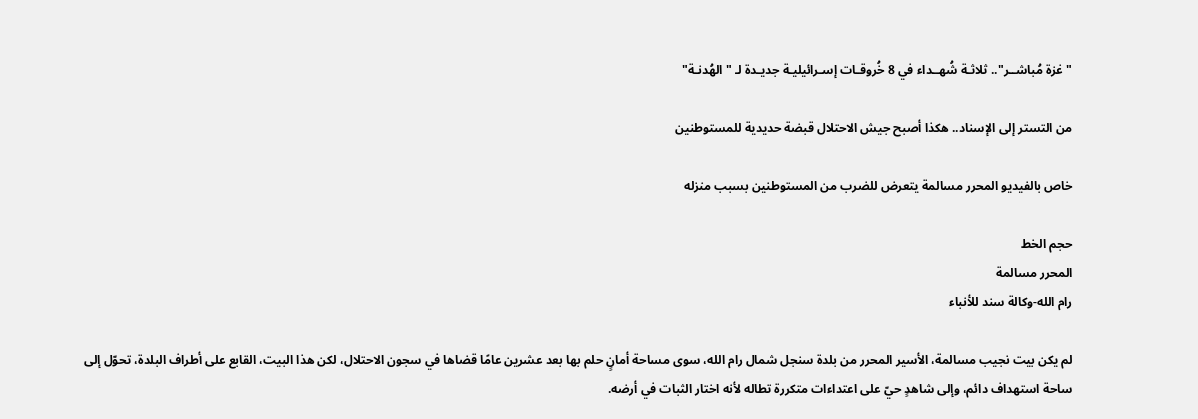"غزة مُباشــر".. ثلاثـة شُهــداء في 8 خُروقـات إسـرائيليـة جديـدة لـ "الهُدنـة"

من التستر إلى الإسناد.. هكذا أصبح جيش الاحتلال قبضة حديدية للمستوطنين

خاص بالفيديو المحرر مسالمة يتعرض للضرب من المستوطنين بسبب منزله

حجم الخط
المحرر مسالمة
رام الله-وكالة سند للأنباء

لم يكن بيت نجيب مسالمة، الأسير المحرر من بلدة سنجل شمال رام الله، سوى مساحة أمانٍ حلم بها بعد عشرين عامًا قضاها في سجون الاحتلال، لكن هذا البيت، القابع على أطراف البلدة، تحوّل إلى ساحة استهداف دائم، وإلى شاهدٍ حيّ على اعتداءات متكررة تطاله لأنه اختار الثبات في أرضه.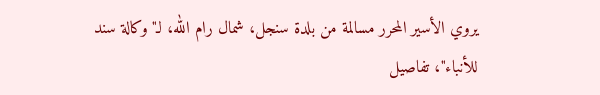يروي الأسير المحرر مسالمة من بلدة سنجل، شمال رام الله، لـ"وكالة سند للأنباء"، تفاصيل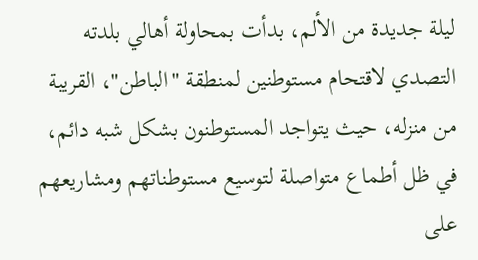ليلة جديدة من الألم، بدأت بمحاولة أهالي بلدته التصدي لاقتحام مستوطنين لمنطقة "الباطن"، القريبة من منزله، حيث يتواجد المستوطنون بشكل شبه دائم، في ظل أطماع متواصلة لتوسيع مستوطناتهم ومشاريعهم على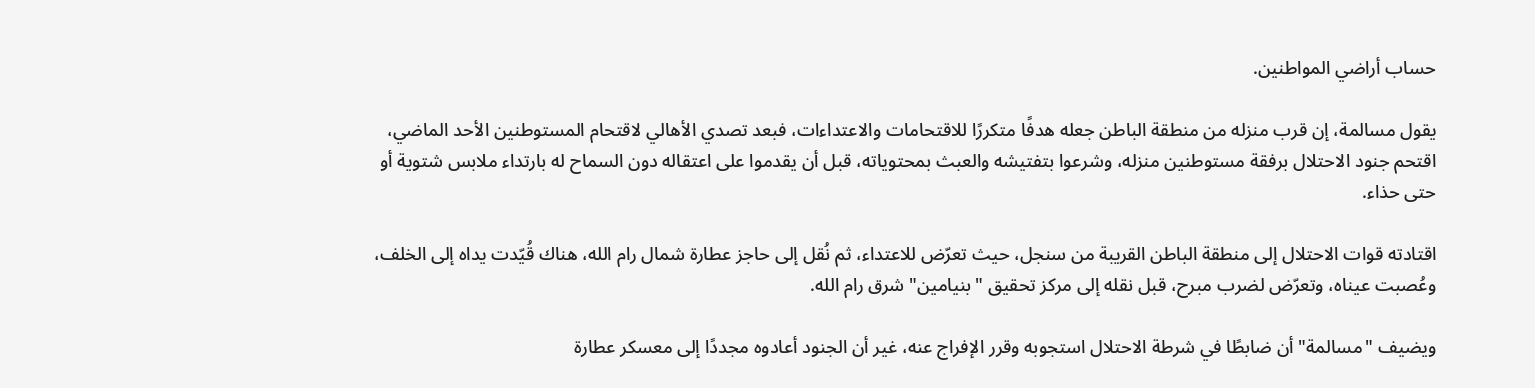حساب أراضي المواطنين.

يقول مسالمة، إن قرب منزله من منطقة الباطن جعله هدفًا متكررًا للاقتحامات والاعتداءات، فبعد تصدي الأهالي لاقتحام المستوطنين الأحد الماضي، اقتحم جنود الاحتلال برفقة مستوطنين منزله، وشرعوا بتفتيشه والعبث بمحتوياته، قبل أن يقدموا على اعتقاله دون السماح له بارتداء ملابس شتوية أو حتى حذاء.

اقتادته قوات الاحتلال إلى منطقة الباطن القريبة من سنجل، حيث تعرّض للاعتداء، ثم نُقل إلى حاجز عطارة شمال رام الله، هناك قُيّدت يداه إلى الخلف، وعُصبت عيناه، وتعرّض لضرب مبرح، قبل نقله إلى مركز تحقيق "بنيامين" شرق رام الله.

ويضيف "مسالمة" أن ضابطًا في شرطة الاحتلال استجوبه وقرر الإفراج عنه، غير أن الجنود أعادوه مجددًا إلى معسكر عطارة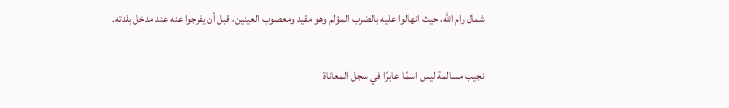شمال رام الله، حيث انهالوا عليه بالضرب المؤلم وهو مقيد ومعصوب العينين، قبل أن يفرجوا عنه عند مدخل بلدته.

نجيب مسالمة ليس اسمًا عابرًا في سجل المعاناة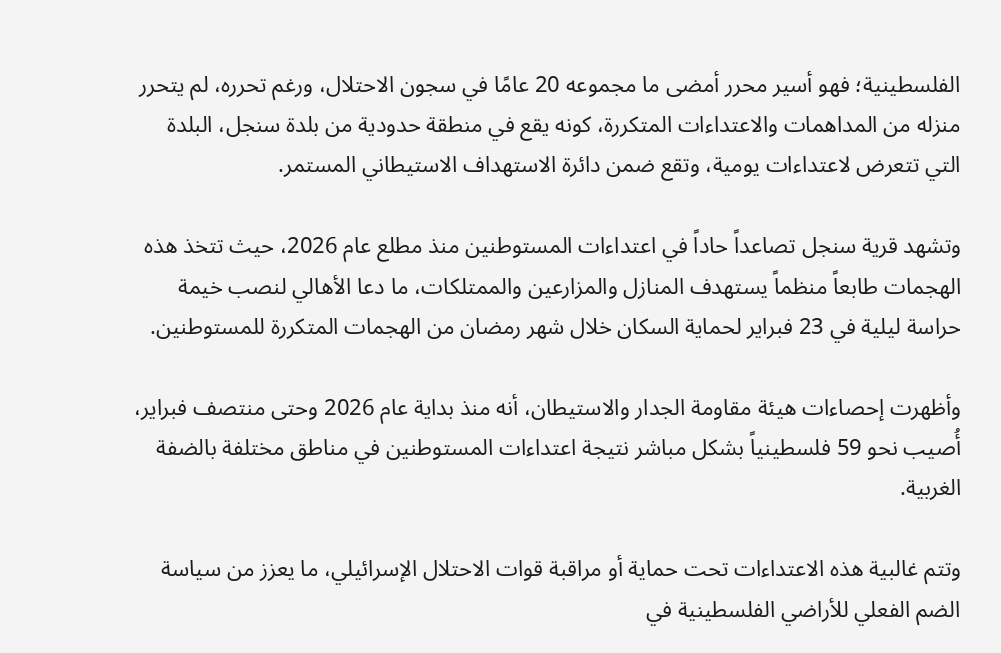الفلسطينية؛ فهو أسير محرر أمضى ما مجموعه 20 عامًا في سجون الاحتلال، ورغم تحرره، لم يتحرر منزله من المداهمات والاعتداءات المتكررة، كونه يقع في منطقة حدودية من بلدة سنجل، البلدة التي تتعرض لاعتداءات يومية، وتقع ضمن دائرة الاستهداف الاستيطاني المستمر.

وتشهد قرية سنجل تصاعداً حاداً في اعتداءات المستوطنين منذ مطلع عام 2026، حيث تتخذ هذه الهجمات طابعاً منظماً يستهدف المنازل والمزارعين والممتلكات، ما دعا الأهالي لنصب خيمة حراسة ليلية في 23 فبراير لحماية السكان خلال شهر رمضان من الهجمات المتكررة للمستوطنين.

وأظهرت إحصاءات هيئة مقاومة الجدار والاستيطان، أنه منذ بداية عام 2026 وحتى منتصف فبراير، أُصيب نحو 59 فلسطينياً بشكل مباشر نتيجة اعتداءات المستوطنين في مناطق مختلفة بالضفة الغربية.

وتتم غالبية هذه الاعتداءات تحت حماية أو مراقبة قوات الاحتلال الإسرائيلي، ما يعزز من سياسة الضم الفعلي للأراضي الفلسطينية في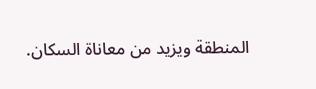المنطقة ويزيد من معاناة السكان.